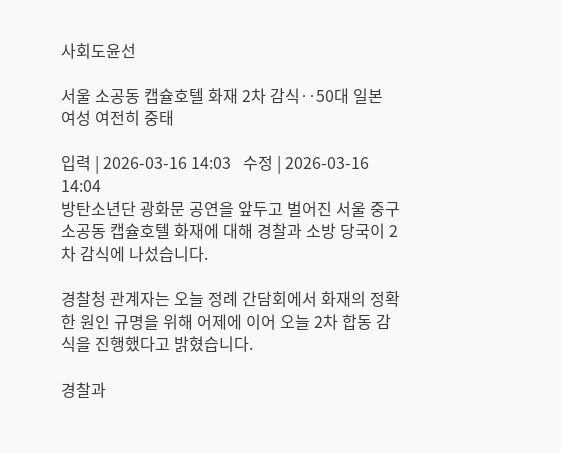사회도윤선

서울 소공동 캡슐호텔 화재 2차 감식‥50대 일본 여성 여전히 중태

입력 | 2026-03-16 14:03   수정 | 2026-03-16 14:04
방탄소년단 광화문 공연을 앞두고 벌어진 서울 중구 소공동 캡슐호텔 화재에 대해 경찰과 소방 당국이 2차 감식에 나섰습니다.

경찰청 관계자는 오늘 정례 간담회에서 화재의 정확한 원인 규명을 위해 어제에 이어 오늘 2차 합동 감식을 진행했다고 밝혔습니다.

경찰과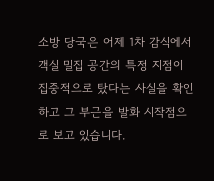소방 당국은 어제 1차 감식에서 객실 밀집 공간의 특정 지점이 집중적으로 탔다는 사실을 확인하고 그 부근을 발화 시작점으로 보고 있습니다.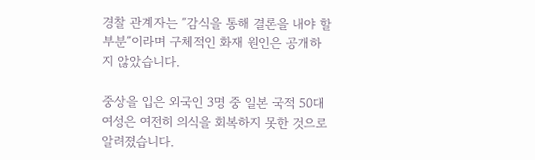경찰 관계자는 ″감식을 통해 결론을 내야 할 부분″이라며 구체적인 화재 원인은 공개하지 않았습니다.

중상을 입은 외국인 3명 중 일본 국적 50대 여성은 여전히 의식을 회복하지 못한 것으로 알려졌습니다.